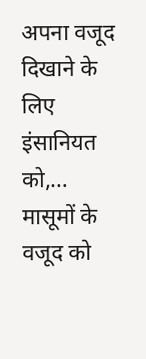अपना वजूद दिखाने के लिए इंसानियत को,… मासूमों के वजूद को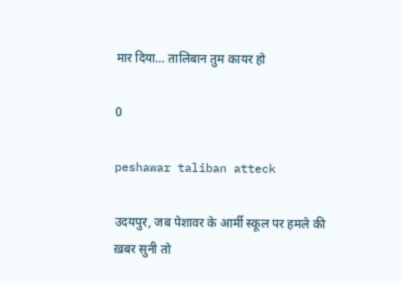मार दिया… तालिबान तुम कायर हो

0

peshawar taliban atteck

उदयपुर, जब पेशावर के आर्मी स्कूल पर हमले की ख़बर सुनी तो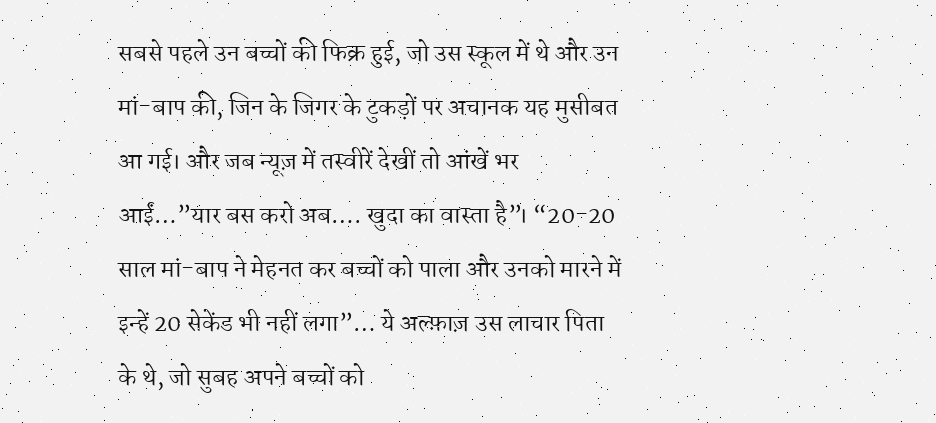सबसे पहले उन बच्चों की फिक्र हुई, जो उस स्कूल में थे और उन मां-बाप की, जिन के जिगर के टुकड़ों पर अचानक यह मुसीबत आ गई। और जब न्यूज़ में तस्वीरें देखीं तो आंखें भर आईं…”यार बस करो अब…. खुदा का वास्ता है”। “20-20 साल मां-बाप ने मेहनत कर बच्चों को पाला और उनको मारने में इन्हें 20 सेकेंड भी नहीं लगा”… ये अल्फ़ाज़ उस लाचार पिता के थे, जो सुबह अपने बच्चों को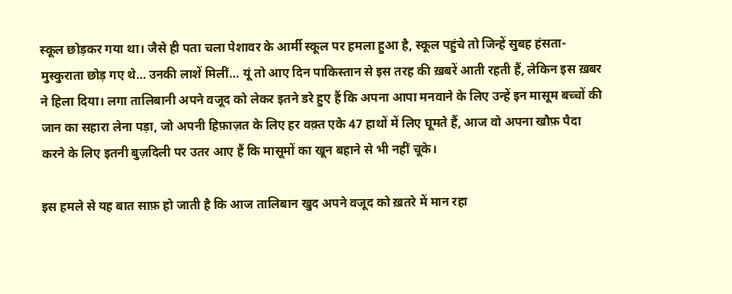स्कूल छोड़कर गया था। जैसे ही पता चला पेशावर के आर्मी स्कूल पर हमला हुआ है, स्कूल पहुंचे तो जिन्हें सुबह हंसता-मुस्कुराता छोड़ गए थे… उनकी लाशें मिलीं… यूं तो आए दिन पाकिस्तान से इस तरह की ख़बरें आती रहती हैं, लेकिन इस ख़बर ने हिला दिया। लगा तालिबानी अपने वजूद को लेकर इतने डरे हुए हैं कि अपना आपा मनवाने के लिए उन्हें इन मासूम बच्चों की जान का सहारा लेना पड़ा, जो अपनी हिफ़ाज़त के लिए हर वक़्त एके 47 हाथों में लिए घूमते हैं, आज वो अपना खौफ़ पैदा करने के लिए इतनी बुज़दिली पर उतर आए हैं कि मासूमों का खून बहाने से भी नहीं चूके।

इस हमले से यह बात साफ़ हो जाती है कि आज तालिबान खुद अपने वजूद को ख़तरे में मान रहा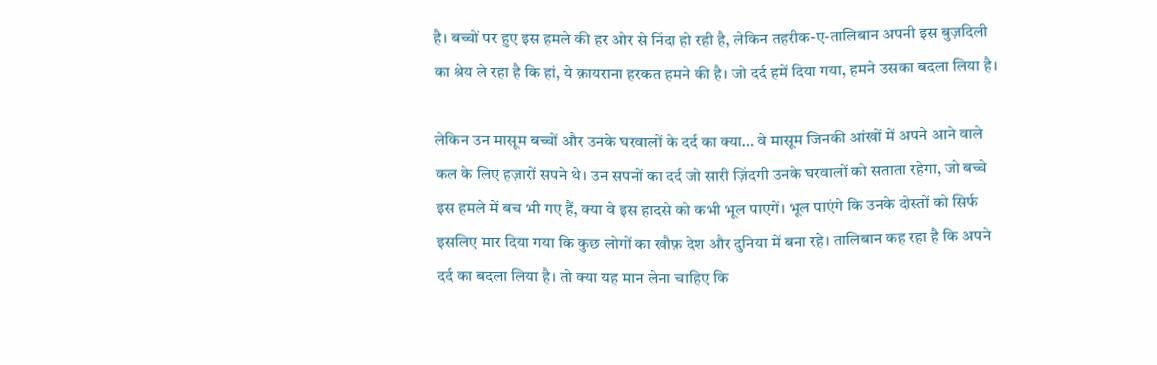है। बच्चों पर हुए इस हमले की हर ओर से निंदा हो रही है, लेकिन तहरीक-ए-तालिबान अपनी इस बुज़दिली का श्रेय ले रहा है कि हां, ये क़ायराना हरकत हमने की है। जो दर्द हमें दिया गया, हमने उसका बदला लिया है।

लेकिन उन मासूम बच्चों और उनके घरवालों के दर्द का क्या… वे मासूम जिनकी आंखों में अपने आने वाले कल के लिए हज़ारों सपने थे। उन सपनों का दर्द जो सारी ज़िंदगी उनके घरवालों को सताता रहेगा, जो बच्चे इस हमले में बच भी गए हैं, क्या वे इस हादसे को कभी भूल पाएगें। भूल पाएंगे कि उनके दोस्तों को सिर्फ इसलिए मार दिया गया कि कुछ लोगों का खौफ़ देश और दुनिया में बना रहे। तालिबान कह रहा है कि अपने दर्द का बदला लिया है। तो क्या यह मान लेना चाहिए कि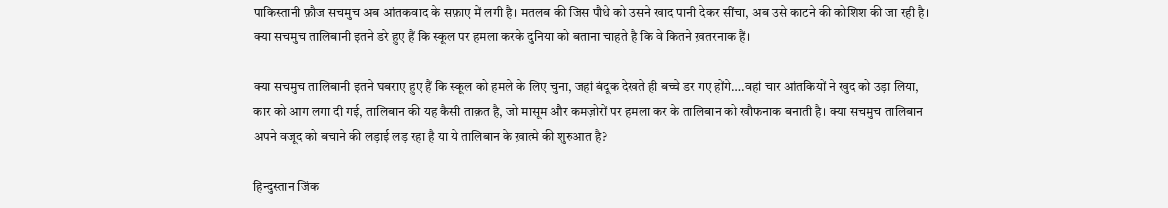पाकिस्तानी फ़ौज सचमुच अब आंतकवाद के सफ़ाए में लगी है। मतलब की जिस पौधे को उसने खाद पानी देकर सींचा, अब उसे काटने की कोशिश की जा रही है। क्या सचमुच तालिबानी इतने डरे हुए हैं कि स्कूल पर हमला करके दुनिया को बताना चाहते है कि वे कितने ख़तरनाक हैं।

क्या सचमुच तालिबानी इतने घबराए हुए हैं कि स्कूल को हमले के लिए चुना, जहां बंदूक देखते ही बच्चे डर गए होंगे….वहां चार आंतकियों ने खुद को उड़ा लिया, कार को आग लगा दी गई, तालिबान की यह कैसी ताक़त है, जो मासूम और कमज़ोरों पर हमला कर के तालिबान को खौफनाक बनाती है। क्या सचमुच तालिबान अपने वजूद को बचाने की लड़ाई लड़ रहा है या ये तालिबान के ख़ात्मे की शुरुआत है?

हिन्दुस्तान जिंक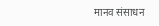मानव संसाधन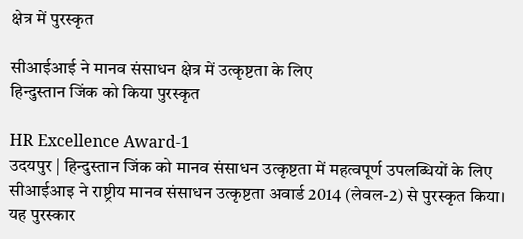क्षेत्र में पुरस्कृत

सीआईआई ने मानव संसाधन क्षेत्र में उत्कृष्टता के लिए
हिन्दुस्तान जिंक को किया पुरस्कृत

HR Excellence Award-1
उदयपुर | हिन्दुस्तान जिंक को मानव संसाधन उत्कृष्टता में महत्वपूर्ण उपलब्धियों के लिए सीआईआइ ने राष्ट्रीय मानव संसाधन उत्कृष्टता अवार्ड 2014 (लेवल-2) से पुरस्कृत किया। यह पुरस्कार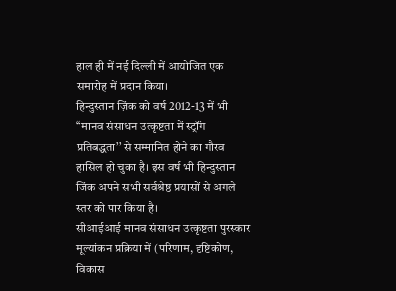हाल ही में नई दिल्ली में आयोजित एक समारोह में प्रदान किया।
हिन्दुस्तान ज़िंक को वर्ष 2012-13 में भी ‘‘मानव संसाधन उत्कृष्टता में स्ट्रॉंग प्रतिबद्धता’’ से सम्मानित होने का गौरव हासिल हो चुका है। इस वर्ष भी हिन्दुस्तान जिंक अपने सभी सर्वश्रेष्ठ प्रयासों से अगले स्तर को पार किया है।
सीआईआई मानव संसाधन उत्कृष्टता पुरस्कार मूल्यांकन प्रक्रिया में (परिणाम, दृष्टिकोण, विकास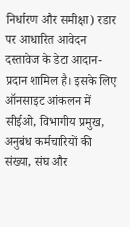निर्धारण और समीक्षा) रडार पर आधारित आवेदन दस्तावेज के डेटा आदान-प्रदान शामिल है। इसके लिए ऑनसाइट आंकलन में सीईओ, विभागीय प्रमुख, अनुबंध कर्मचारियों की संख्या, संघ और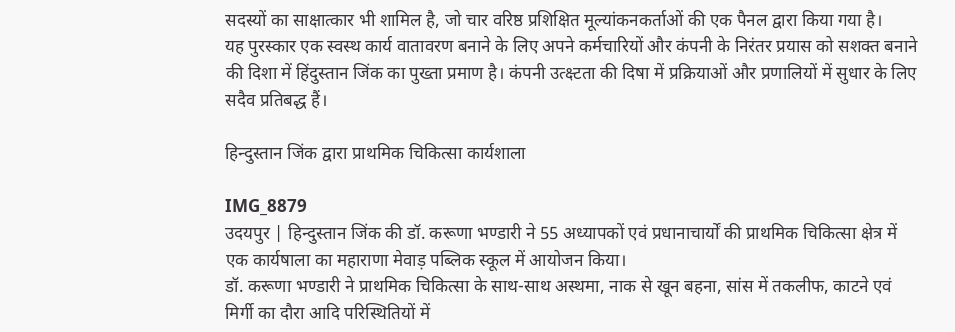सदस्यों का साक्षात्कार भी शामिल है, जो चार वरिष्ठ प्रशिक्षित मूल्यांकनकर्ताओं की एक पैनल द्वारा किया गया है।
यह पुरस्कार एक स्वस्थ कार्य वातावरण बनाने के लिए अपने कर्मचारियों और कंपनी के निरंतर प्रयास को सशक्त बनाने की दिशा में हिंदुस्तान जिंक का पुख्ता प्रमाण है। कंपनी उत्क्ष्टता की दिषा में प्रक्रियाओं और प्रणालियों में सुधार के लिए सदैव प्रतिबद्ध हैं।

हिन्दुस्तान जिंक द्वारा प्राथमिक चिकित्सा कार्यशाला

IMG_8879
उदयपुर | हिन्दुस्तान जिंक की डॉ. करूणा भण्डारी ने 55 अध्यापकों एवं प्रधानाचार्यों की प्राथमिक चिकित्सा क्षेत्र में एक कार्यषाला का महाराणा मेवाड़ पब्लिक स्कूल में आयोजन किया।
डॉ. करूणा भण्डारी ने प्राथमिक चिकित्सा के साथ-साथ अस्थमा, नाक से खून बहना, सांस में तकलीफ, काटने एवं मिर्गी का दौरा आदि परिस्थितियों में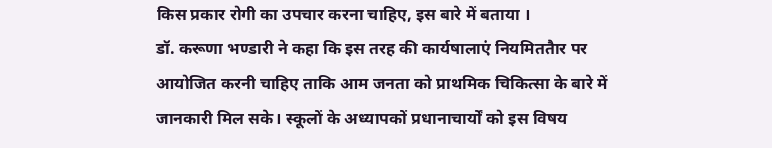किस प्रकार रोगी का उपचार करना चाहिए, इस बारे में बताया ।
डॉ. करूणा भण्डारी ने कहा कि इस तरह की कार्यषालाएं नियमिततैार पर आयोजित करनी चाहिए ताकि आम जनता को प्राथमिक चिकित्सा के बारे में जानकारी मिल सके। स्कूलों के अध्यापकों प्रधानाचार्यों को इस विषय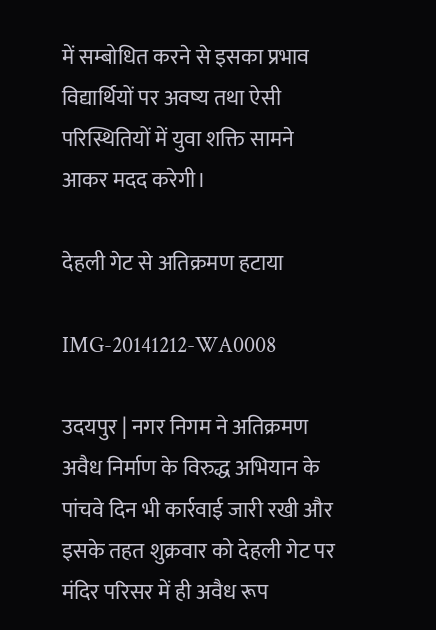में सम्बोधित करने से इसका प्रभाव विद्यार्थियों पर अवष्य तथा ऐसी परिस्थितियों में युवा शक्ति सामने आकर मदद करेगी।

देहली गेट से अतिक्रमण हटाया

IMG-20141212-WA0008

उदयपुर | नगर निगम ने अतिक्रमण अवैध निर्माण के विरुद्ध अभियान के पांचवे दिन भी कार्रवाई जारी रखी और इसके तहत शुक्रवार को देहली गेट पर मंदिर परिसर में ही अवैध रूप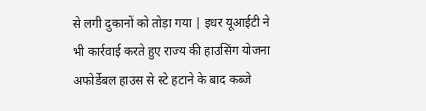से लगी दुकानों को तोड़ा गया | इधर यूआईटी ने भी कार्रवाई करते हुए राज्य की हाउसिंग योजना अफोर्डेबल हाउस से स्टे हटाने के बाद कब्जे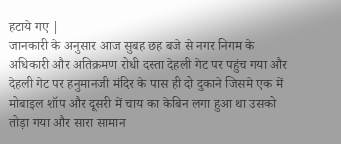हटाये गए |
जानकारी के अनुसार आज सुबह छह बजे से नगर निगम के अधिकारी और अतिक्रमण रोधी दस्ता देहली गेट पर पहुंच गया और देहली गेट पर हनुमानजी मंदिर के पास ही दो दुकाने जिसमे एक में मोबाइल शॉप और दूसरी में चाय का केबिन लगा हुआ था उसको तोड़ा गया और सारा सामान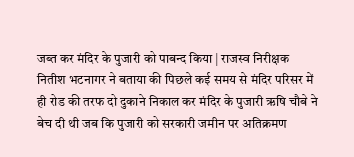जब्त कर मंदिर के पुजारी को पाबन्द किया | राजस्व निरीक्षक नितीश भटनागर ने बताया की पिछले कई समय से मंदिर परिसर में ही रोड की तरफ दो दुकाने निकाल कर मंदिर के पुजारी ऋषि चौबे ने बेच दी थी जब कि पुजारी को सरकारी जमीन पर अतिक्रमण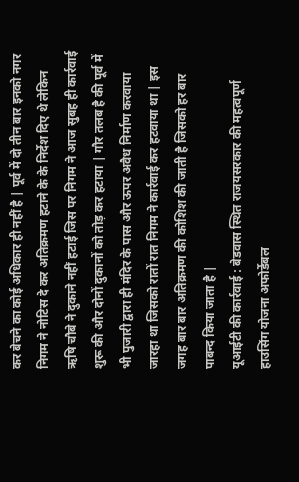कर बेचने का कोई अधिकार ही नहीं है | पूर्व में दो तीन बार इनको नगर निगम ने नोटिस दे कर अतिक्रमण हटाने के के निर्देश दिए थे लेकिन ऋषि चौबे ने दुकाने नहीं हटाई जिस पर निगम ने आज सुबह ही कार्रवाई शुरू की और दोनों दुकानों को तोड़ कर हटाया | गौर तलब है की पूर्व में भी पुजारी द्वारा ही मंदिर के पास और ऊपर अवैध निर्माण करवाया जारहा था जिसको रातों रात निगम ने कार्रवाई कर हटवाया था | इस जगह बार बार अतिक्रमण की कोशिश की जाती है जिसको हर बार पाबन्द किया जाता है |
यूआईटी की कार्रवाई : बेडवास स्थित राजयसरकार की महत्वपूर्ण हाउसिंग योजना अफोर्डेबल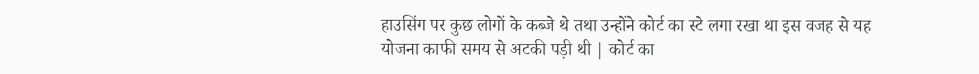हाउसिंग पर कुछ लोगों के कब्जे थे तथा उन्होंने कोर्ट का स्टे लगा रखा था इस वजह से यह योजना काफी समय से अटकी पड़ी थी | कोर्ट का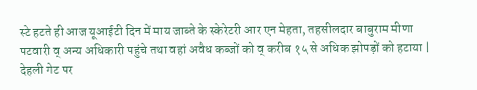स्टे हटते ही आज यूआईटी दिन में माय जाब्ते के स्केरेटरी आर एन मेहता, तहसीलदार बाबुराम मीणा पटवारी व् अन्य अधिकारी पहुंचे तथा वहां अवैध कब्जों को व् करीब १५ से अधिक झोपड़ों को हटाया |
देहली गेट पर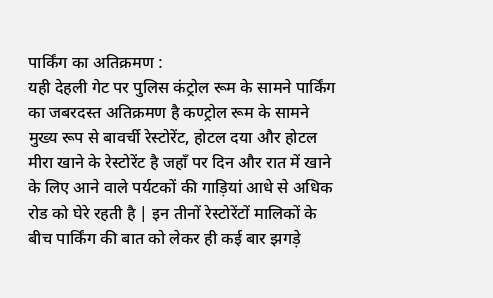पार्किंग का अतिक्रमण :
यही देहली गेट पर पुलिस कंट्रोल रूम के सामने पार्किंग का जबरदस्त अतिक्रमण है कण्ट्रोल रूम के सामने मुख्य रूप से बावर्ची रेस्टोरेंट, होटल दया और होटल मीरा खाने के रेस्टोरेंट है जहाँ पर दिन और रात में खाने के लिए आने वाले पर्यटकों की गाड़ियां आधे से अधिक रोड को घेरे रहती है | इन तीनों रेस्टोरेंटों मालिकों के बीच पार्किंग की बात को लेकर ही कई बार झगड़े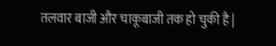तलवार बाजी और चाकूबाजी तक हो चुकी है |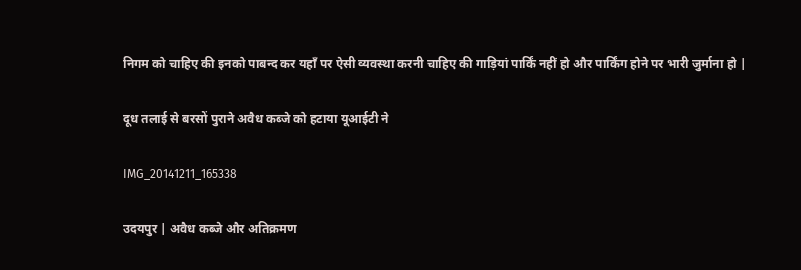निगम को चाहिए की इनको पाबन्द कर यहाँ पर ऐसी व्यवस्था करनी चाहिए की गाड़ियां पार्किं नहीं हो और पार्किंग होने पर भारी जुर्माना हो |

दूध तलाई से बरसों पुराने अवैध कब्जे को हटाया यूआईटी ने

IMG_20141211_165338

उदयपुर | अवैध कब्जे और अतिक्रमण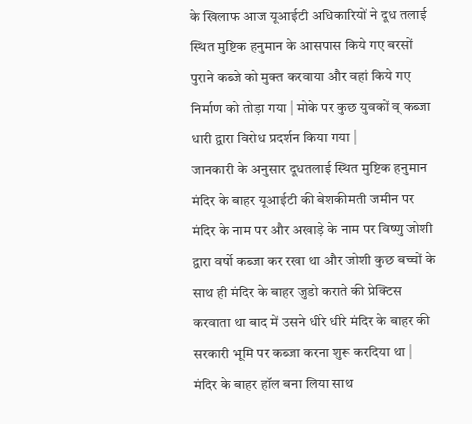के खिलाफ आज यूआईटी अधिकारियों ने दूध तलाई स्थित मुष्टिक हनुमान के आसपास किये गए बरसों पुराने कब्जे को मुक्त करवाया और वहां किये गए निर्माण को तोड़ा गया | मोके पर कुछ युवकों व् कब्जा धारी द्वारा विरोध प्रदर्शन किया गया |
जानकारी के अनुसार दूधतलाई स्थित मुष्टिक हनुमान मंदिर के बाहर यूआईटी की बेशकीमती जमीन पर मंदिर के नाम पर और अखाड़े के नाम पर विष्णु जोशी द्वारा वर्षो कब्जा कर रखा था और जोशी कुछ बच्चों के साथ ही मंदिर के बाहर जुडो कराते की प्रेक्टिस करवाता था बाद में उसने धीरे धीरे मंदिर के बाहर की सरकारी भूमि पर कब्जा करना शुरू करदिया था | मंदिर के बाहर हॉल बना लिया साथ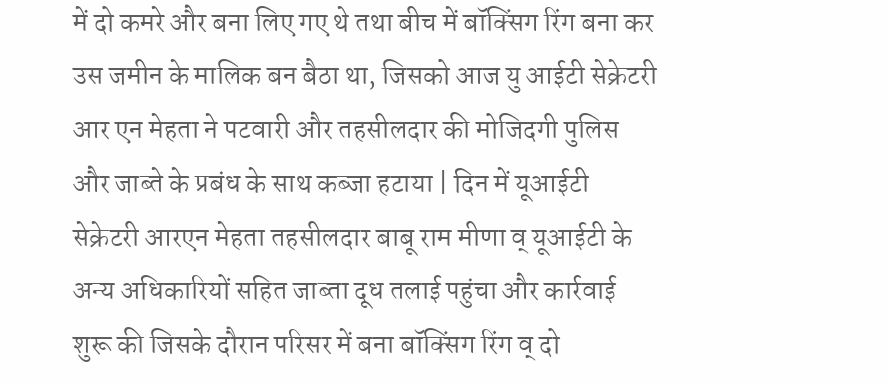में दो कमरे और बना लिए गए थे तथा बीच में बॉक्सिंग रिंग बना कर उस जमीन के मालिक बन बैठा था, जिसको आज यु आईटी सेक्रेटरी आर एन मेहता ने पटवारी और तहसीलदार की मोजिदगी पुलिस और जाब्ते के प्रबंध के साथ कब्जा हटाया | दिन में यूआईटी सेक्रेटरी आरएन मेहता तहसीलदार बाबू राम मीणा व् यूआईटी के अन्य अधिकारियों सहित जाब्ता दूध तलाई पहुंचा और कार्रवाई शुरू की जिसके दौरान परिसर में बना बॉक्सिंग रिंग व् दो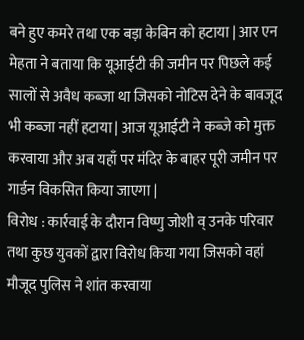बने हुए कमरे तथा एक बड़ा केबिन को हटाया | आर एन मेहता ने बताया कि यूआईटी की जमीन पर पिछले कई सालों से अवैध कब्जा था जिसको नोटिस देने के बावजूद भी कब्जा नहीं हटाया | आज यूआईटी ने कब्जे को मुक्त करवाया और अब यहाँ पर मंदिर के बाहर पूरी जमीन पर गार्डन विकसित किया जाएगा |
विरोध : कार्रवाई के दौरान विष्णु जोशी व् उनके परिवार तथा कुछ युवकों द्वारा विरोध किया गया जिसको वहां मौजूद पुलिस ने शांत करवाया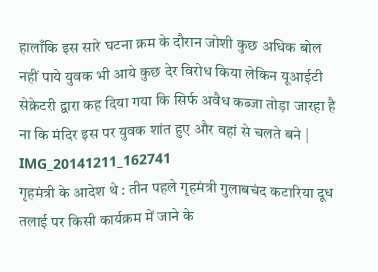हालाँकि इस सारे घटना क्रम के दौरान जोशी कुछ अधिक बोल नहीं पाये युवक भी आये कुछ देर विरोध किया लेकिन यूआईटी सेक्रेटरी द्वारा कह दिया गया कि सिर्फ अवैध कब्जा तोड़ा जारहा है ना कि मंदिर इस पर युवक शांत हुए और वहां से चलते बने |
IMG_20141211_162741
गृहमंत्री के आदेश थे : तीन पहले गृहमंत्री गुलाबचंद कटारिया दूध तलाई पर किसी कार्यक्रम में जाने के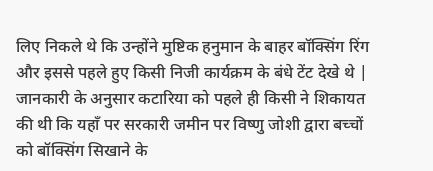लिए निकले थे कि उन्होंने मुष्टिक हनुमान के बाहर बॉक्सिंग रिंग और इससे पहले हुए किसी निजी कार्यक्रम के बंधे टेंट देखे थे | जानकारी के अनुसार कटारिया को पहले ही किसी ने शिकायत की थी कि यहाँ पर सरकारी जमीन पर विष्णु जोशी द्वारा बच्चों को बॉक्सिंग सिखाने के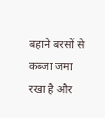बहाने बरसों से कब्जा जमा रखा है और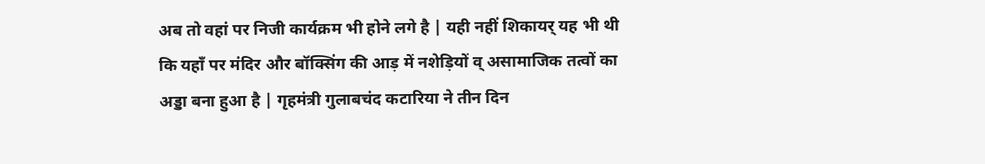अब तो वहां पर निजी कार्यक्रम भी होने लगे है | यही नहीं शिकायर् यह भी थी कि यहाँ पर मंदिर और बॉक्सिंग की आड़ में नशेड़ियों व् असामाजिक तत्वों का अड्डा बना हुआ है | गृहमंत्री गुलाबचंद कटारिया ने तीन दिन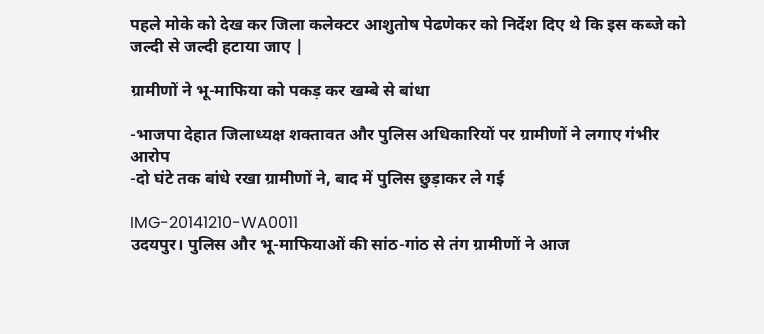पहले मोके को देख कर जिला कलेक्टर आशुतोष पेढणेकर को निर्देश दिए थे कि इस कब्जे को जल्दी से जल्दी हटाया जाए |

ग्रामीणों ने भू-माफिया को पकड़ कर खम्बे से बांधा

-भाजपा देहात जिलाध्यक्ष शक्तावत और पुलिस अधिकारियों पर ग्रामीणों ने लगाए गंभीर आरोप
-दो घंटे तक बांधे रखा ग्रामीणों ने, बाद में पुलिस छुड़ाकर ले गई

IMG-20141210-WA0011
उदयपुर। पुलिस और भू-माफियाओं की सांठ-गांठ से तंग ग्रामीणों ने आज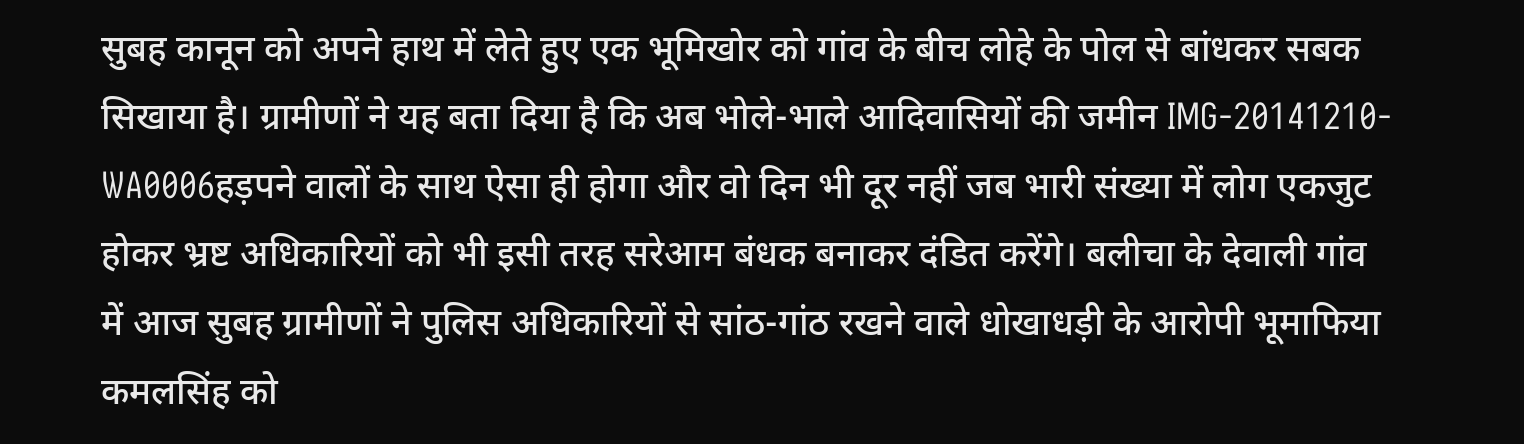सुबह कानून को अपने हाथ में लेते हुए एक भूमिखोर को गांव के बीच लोहे के पोल से बांधकर सबक सिखाया है। ग्रामीणों ने यह बता दिया है कि अब भोले-भाले आदिवासियों की जमीन IMG-20141210-WA0006हड़पने वालों के साथ ऐसा ही होगा और वो दिन भी दूर नहीं जब भारी संख्या में लोग एकजुट होकर भ्रष्ट अधिकारियों को भी इसी तरह सरेआम बंधक बनाकर दंडित करेंगे। बलीचा के देवाली गांव में आज सुबह ग्रामीणों ने पुलिस अधिकारियों से सांठ-गांठ रखने वाले धोखाधड़ी के आरोपी भूमाफिया कमलसिंह को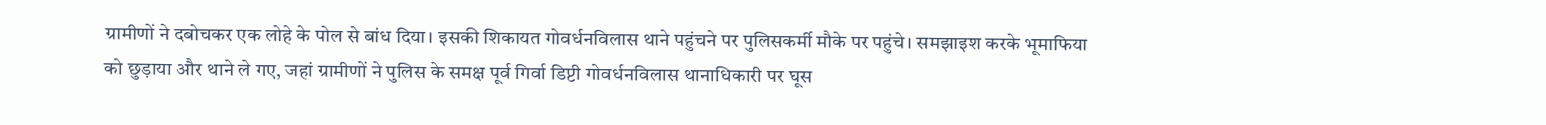ग्रामीणों ने दबोचकर एक लोहे के पोल से बांध दिया। इसकी शिकायत गोवर्धनविलास थाने पहुंचने पर पुलिसकर्मी मौके पर पहुंचे। समझाइश करके भूमाफिया को छुड़ाया और थाने ले गए, जहां ग्रामीणों ने पुलिस के समक्ष पूर्व गिर्वा डिप्टी गोवर्धनविलास थानाधिकारी पर घूस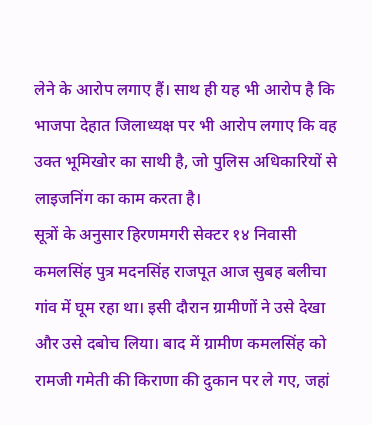लेने के आरोप लगाए हैं। साथ ही यह भी आरोप है कि भाजपा देहात जिलाध्यक्ष पर भी आरोप लगाए कि वह उक्त भूमिखोर का साथी है, जो पुलिस अधिकारियों से लाइजनिंग का काम करता है।
सूत्रों के अनुसार हिरणमगरी सेक्टर १४ निवासी कमलसिंह पुत्र मदनसिंह राजपूत आज सुबह बलीचा गांव में घूम रहा था। इसी दौरान ग्रामीणों ने उसे देखा और उसे दबोच लिया। बाद में ग्रामीण कमलसिंह को रामजी गमेती की किराणा की दुकान पर ले गए, जहां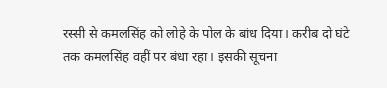रस्सी से कमलसिंह को लोहे के पोल के बांध दिया। करीब दो घंटे तक कमलसिंह वहीं पर बंधा रहा। इसकी सूचना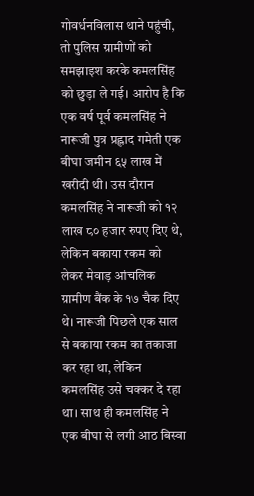गोवर्धनविलास थाने पहुंची, तो पुलिस ग्रामीणों को समझाइश करके कमलसिंह को छुड़ा ले गई। आरोप है कि एक वर्ष पूर्व कमलसिंह ने नारूजी पुत्र प्रह्लाद गमेती एक बीघा जमीन ६५ लाख में खरीदी थी। उस दौरान कमलसिंह ने नारूजी को १२ लाख ८० हजार रुपए दिए थे, लेकिन बकाया रकम को लेकर मेवाड़ आंचलिक ग्रामीण बैंक के १७ चैक दिए थे। नारूजी पिछले एक साल से बकाया रकम का तकाजा कर रहा था, लेकिन कमलसिंह उसे चक्कर दे रहा था। साथ ही कमलसिंह ने एक बीघा से लगी आठ बिस्वा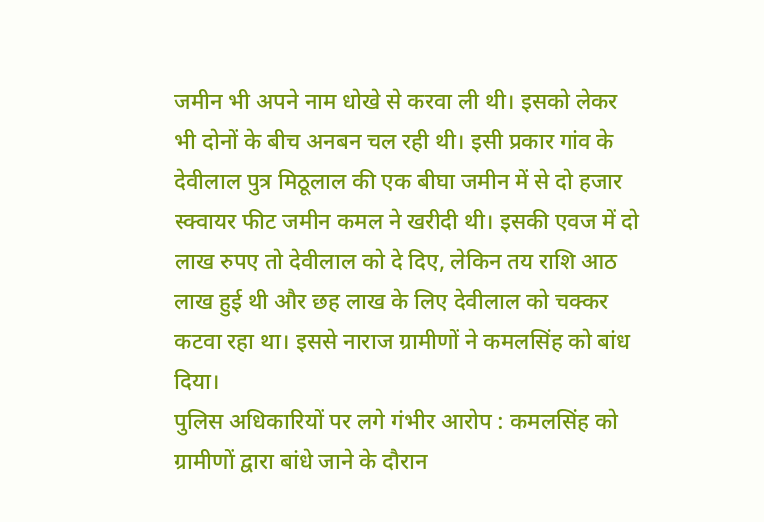जमीन भी अपने नाम धोखे से करवा ली थी। इसको लेकर भी दोनों के बीच अनबन चल रही थी। इसी प्रकार गांव के देवीलाल पुत्र मिठूलाल की एक बीघा जमीन में से दो हजार स्क्वायर फीट जमीन कमल ने खरीदी थी। इसकी एवज में दो लाख रुपए तो देवीलाल को दे दिए, लेकिन तय राशि आठ लाख हुई थी और छह लाख के लिए देवीलाल को चक्कर कटवा रहा था। इससे नाराज ग्रामीणों ने कमलसिंह को बांध दिया।
पुलिस अधिकारियों पर लगे गंभीर आरोप : कमलसिंह को ग्रामीणों द्वारा बांधे जाने के दौरान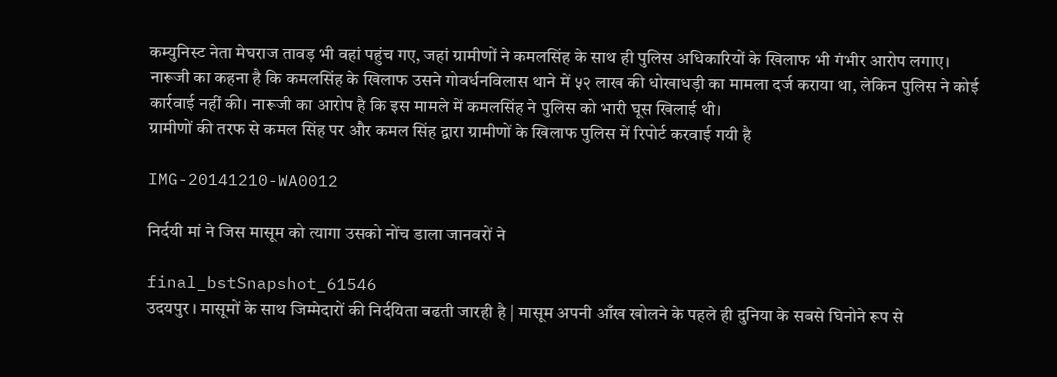कम्युनिस्ट नेता मेघराज तावड़ भी वहां पहुंच गए, जहां ग्रामीणों ने कमलसिंह के साथ ही पुलिस अधिकारियों के खिलाफ भी गंभीर आरोप लगाए। नारूजी का कहना है कि कमलसिंह के खिलाफ उसने गोवर्धनविलास थाने में ५२ लाख की धोखाधड़ी का मामला दर्ज कराया था, लेकिन पुलिस ने कोई कार्रवाई नहीं की। नारूजी का आरोप है कि इस मामले में कमलसिंह ने पुलिस को भारी घूस खिलाई थी।
ग्रामीणों की तरफ से कमल सिंह पर और कमल सिंह द्वारा ग्रामीणों के खिलाफ पुलिस में रिपोर्ट करवाई गयी है

IMG-20141210-WA0012

निर्दयी मां ने जिस मासूम को त्यागा उसको नोंच डाला जानवरों ने

final_bstSnapshot_61546
उदयपुर । मासूमों के साथ जिम्मेदारों की निर्दयिता बढती जारही है | मासूम अपनी आँख खोलने के पहले ही दुनिया के सबसे घिनोने रूप से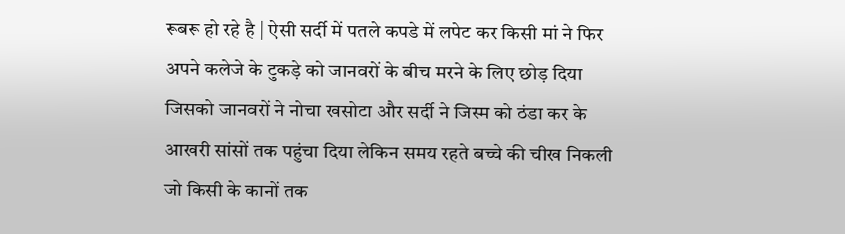रूबरू हो रहे है | ऐसी सर्दी में पतले कपडे में लपेट कर किसी मां ने फिर अपने कलेजे के टुकड़े को जानवरों के बीच मरने के लिए छोड़ दिया जिसको जानवरों ने नोचा खसोटा और सर्दी ने जिस्म को ठंडा कर के आखरी सांसों तक पहुंचा दिया लेकिन समय रहते बच्चे की चीख निकली जो किसी के कानों तक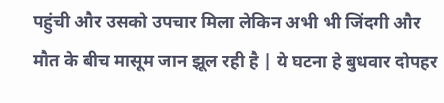पहुंची और उसको उपचार मिला लेकिन अभी भी जिंदगी और मौत के बीच मासूम जान झूल रही है | ये घटना हे बुधवार दोपहर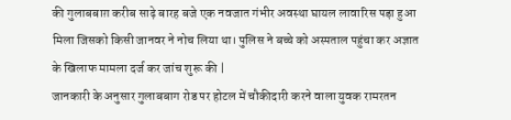की गुलाबबाग़ करीब साढ़े बारह बजे एक नवजात गंभीर अवस्था घायल लावारिस पड़ा हुआ मिला जिसको किसी जानवर ने नोच लिया था। पुलिस ने बच्चे को अस्पताल पहुंचा कर अज्ञात के खिलाफ मामला दर्ज कर जांच शुरू की |
जानकारी के अनुसार गुलाबबाग रोड पर होटल में चौकीदारी करने वाला युवक रामरतन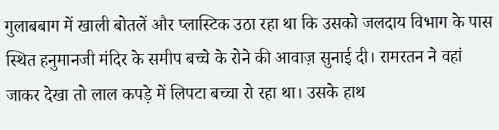गुलाबबाग में खाली बोतलें और प्लास्टिक उठा रहा था कि उसको जलदाय विभाग के पास स्थित हनुमानजी मंदिर के समीप बच्चे के रोने की आवाज़ सुनाई दी। रामरतन ने वहां जाकर देखा तो लाल कपड़े में लिपटा बच्चा रो रहा था। उसके हाथ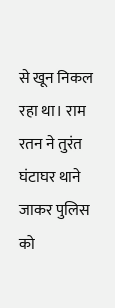से खून निकल रहा था। राम रतन ने तुरंत घंटाघर थाने जाकर पुलिस को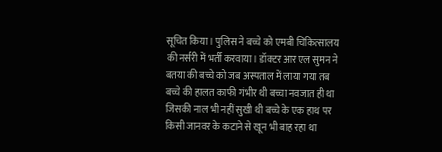सूचित किया। पुलिस ने बच्चे को एमबी चिकित्सालय की नर्सरी में भर्ती करवाया। डॉक्टर आर एल सुमन ने बतया की बच्चे को जब अस्पताल में लाया गया तब बच्चे की हालत काफी गंभीर थी बच्चा नवजात ही था जिसकी नाल भी नहीं सुखी थी बच्चे के एक हाथ पर किसी जानवर के कटाने से खून भी बाह रहा था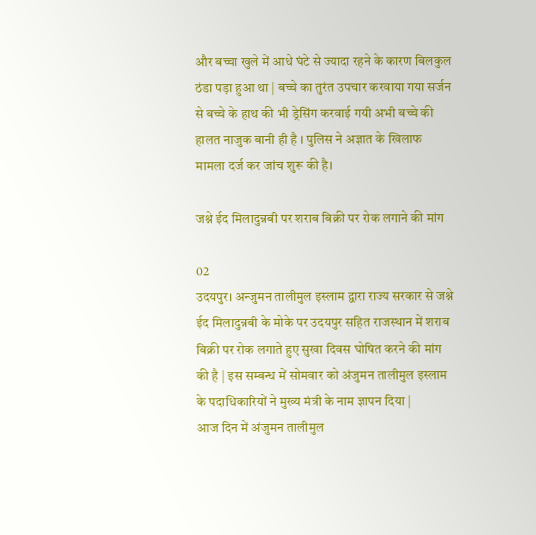और बच्चा खुले में आधे घंटे से ज्यादा रहने के कारण बिलकुल ठंडा पड़ा हुआ था | बच्चे का तुरंत उपचार करवाया गया सर्जन से बच्चे के हाथ की भी ड्रेसिंग करवाई गयी अभी बच्चे की हालत नाजुक बानी ही है । पुलिस ने अज्ञात के खिलाफ मामला दर्ज कर जांच शुरू की है।

जश्ने ईद मिलादुन्नबी पर शराब बिक्री पर रोक लगाने की मांग

02
उदयपुर। अन्जुमन तालीमुल इस्लाम द्वारा राज्य सरकार से जश्ने ईद मिलादुन्नबी के मोके पर उदयपुर सहित राजस्थान में शराब बिक्री पर रोक लगाते हुए सुखा दिवस घोषित करने की मांग की है | इस सम्बन्ध में सोमवार को अंजुमन तालीमुल इस्लाम के पदाधिकारियों ने मुख्य मंत्री के नाम ज्ञापन दिया |
आज दिन में अंजुमन तालीमुल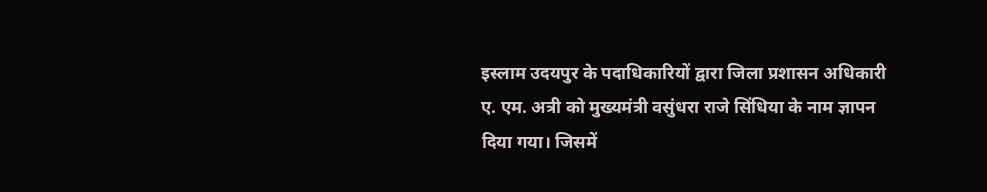इस्लाम उदयपुर के पदाधिकारियों द्वारा जिला प्रशासन अधिकारी ए. एम. अत्री को मुख्यमंत्री वसुंधरा राजे सिंधिया के नाम ज्ञापन दिया गया। जिसमें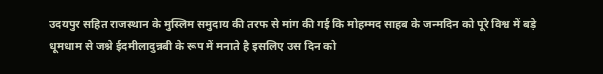उदयपुर सहित राजस्थान के मुस्लिम समुदाय की तरफ से मांग की गई कि मोहम्मद साहब के जन्मदिन को पूरे विश्व में बड़े धूमधाम से जश्ने ईदमीलादुन्नबी के रूप में मनाते है इसलिए उस दिन को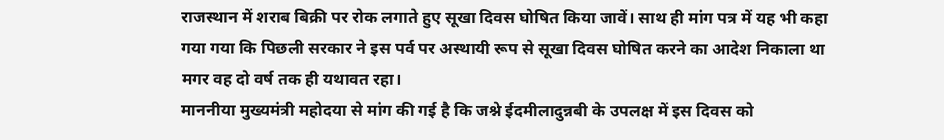राजस्थान में शराब बिक्री पर रोक लगाते हुए सूखा दिवस घोषित किया जावें। साथ ही मांग पत्र में यह भी कहा गया गया कि पिछली सरकार ने इस पर्व पर अस्थायी रूप से सूखा दिवस घोषित करने का आदेश निकाला था मगर वह दो वर्ष तक ही यथावत रहा।
माननीया मुख्यमंत्री महोदया से मांग की गई है कि जश्ने ईदमीलादुन्नबी के उपलक्ष में इस दिवस को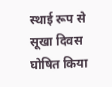स्थाई रूप से सूखा दिवस घोषित किया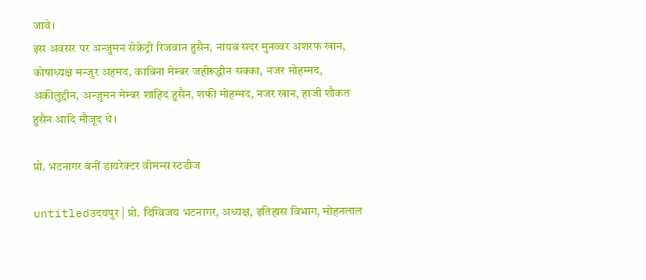जावे।
इस अवसर पर अन्जुमन सेक्रेट्री रिजवान हुसैन, नायब सदर मुनव्वर अशरफ खान, कोषाध्यक्ष मन्जुर अहमद, काबिना मेम्बर जहीरूद्धीन सक्का, नजर मोहम्मद, अकीलुद्दीन, अन्जुमन मेम्बर शाहिद हुसैन, शफी मोहम्मद, नजर खान, हाजी शौकत हुसैन आदि मौजूद थे।

प्रो. भटनागर बनीं डायरेक्टर वीमन्स स्टडीज

untitledउदयपुर | प्रो. दिग्विजय भटनागर, अध्यक्ष, इतिहास विभाग, मोहनलाल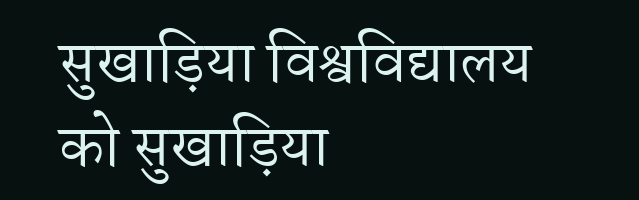सुखाड़िया विश्वविद्यालय को सुखाड़िया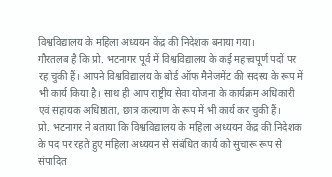विश्वविद्यालय के महिला अध्ययन केंद्र की निदेशक बनाया गया।
गौरतलब है कि प्रो. भटनागर पूर्व में विश्वविद्यालय के कई महत्त्वपूर्ण पदों पर रह चुकी हैं। आपने विश्वविद्यालय के बोर्ड ऑफ मैनेजमेंट की सदस्य के रूप में भी कार्य किया है। साथ ही आप राष्ट्रीय सेवा योजना के कार्यक्रम अधिकारी एवं सहायक अधिष्ठाता, छात्र कल्याण के रूप में भी कार्य कर चुकी हैं।
प्रो. भटनागर ने बताया कि विश्वविद्यालय के महिला अध्ययन केंद्र की निदेशक के पद पर रहते हुए महिला अध्ययन से संबंधित कार्य को सुचारू रूप से संपादित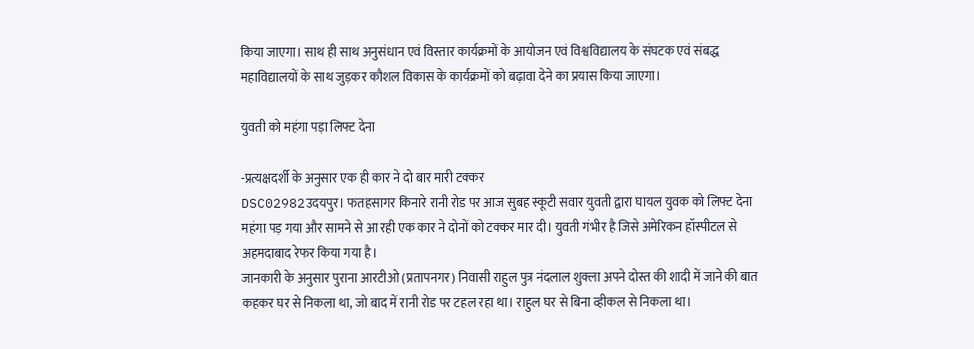किया जाएगा। साथ ही साथ अनुसंधान एवं विस्तार कार्यक्रमों के आयोजन एवं विश्वविद्यालय के संघटक एवं संबद्ध महाविद्यालयों के साथ जुड़कर कौशल विकास के कार्यक्रमों को बढ़ावा देने का प्रयास किया जाएगा।

युवती को महंगा पड़ा लिफ्ट देना

-प्रत्यक्षदर्शी के अनुसार एक ही कार ने दो बार मारी टक्कर
DSC02982उदयपुर। फतहसागर किनारे रानी रोड पर आज सुबह स्कूटी सवार युवती द्वारा घायल युवक को लिफ्ट देना महंगा पड़ गया और सामने से आ रही एक कार ने दोनों को टक्कर मार दी। युवती गंभीर है जिसे अमेरिकन हॉस्पीटल से अहमदाबाद रेफर किया गया है।
जानकारी के अनुसार पुराना आरटीओ (प्रतापनगर) निवासी राहुल पुत्र नंदलाल शुक्ला अपने दोस्त की शादी में जाने की बात कहकर घर से निकला था, जो बाद में रानी रोड पर टहल रहा था। राहुल घर से बिना व्हीकल से निकला था।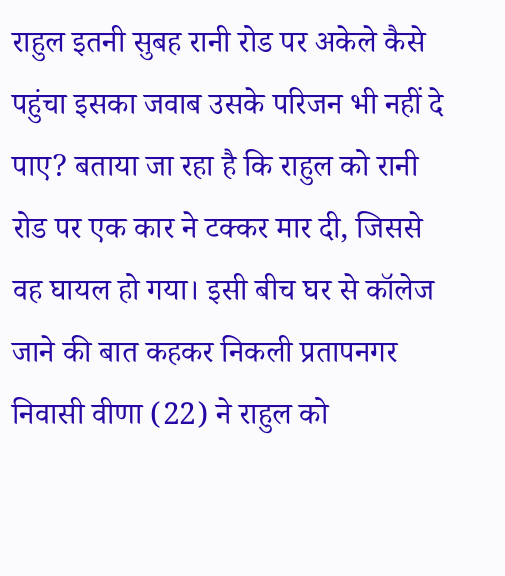राहुल इतनी सुबह रानी रोड पर अकेले कैसे पहुंचा इसका जवाब उसके परिजन भी नहीं दे पाए? बताया जा रहा है कि राहुल को रानी रोड पर एक कार ने टक्कर मार दी, जिससे वह घायल हो गया। इसी बीच घर से कॉलेज जाने की बात कहकर निकली प्रतापनगर निवासी वीणा (22) ने राहुल को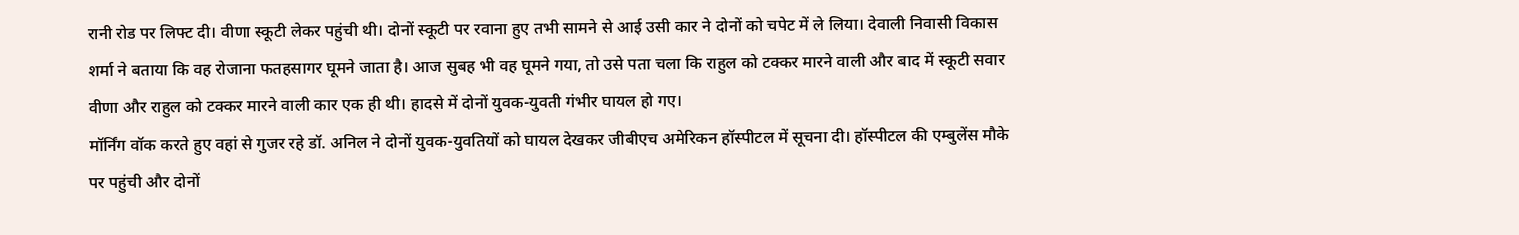रानी रोड पर लिफ्ट दी। वीणा स्कूटी लेकर पहुंची थी। दोनों स्कूटी पर रवाना हुए तभी सामने से आई उसी कार ने दोनों को चपेट में ले लिया। देवाली निवासी विकास शर्मा ने बताया कि वह रोजाना फतहसागर घूमने जाता है। आज सुबह भी वह घूमने गया, तो उसे पता चला कि राहुल को टक्कर मारने वाली और बाद में स्कूटी सवार वीणा और राहुल को टक्कर मारने वाली कार एक ही थी। हादसे में दोनों युवक-युवती गंभीर घायल हो गए।
मॉर्निंग वॉक करते हुए वहां से गुजर रहे डॉ. अनिल ने दोनों युवक-युवतियों को घायल देखकर जीबीएच अमेरिकन हॉस्पीटल में सूचना दी। हॉस्पीटल की एम्बुलेंस मौके पर पहुंची और दोनों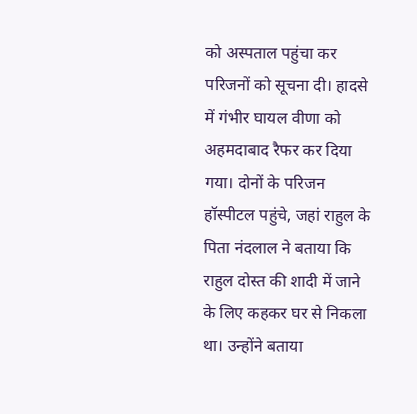को अस्पताल पहुंचा कर परिजनों को सूचना दी। हादसे में गंभीर घायल वीणा को अहमदाबाद रैफर कर दिया गया। दोनों के परिजन हॉस्पीटल पहुंचे, जहां राहुल के पिता नंदलाल ने बताया कि राहुल दोस्त की शादी में जाने के लिए कहकर घर से निकला था। उन्होंने बताया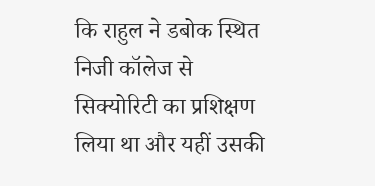कि राहुल ने डबोक स्थित निजी कॉलेज से सिक्योरिटी का प्रशिक्षण लिया था और यहीं उसकी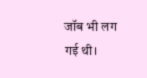जॉब भी लग गई थी।